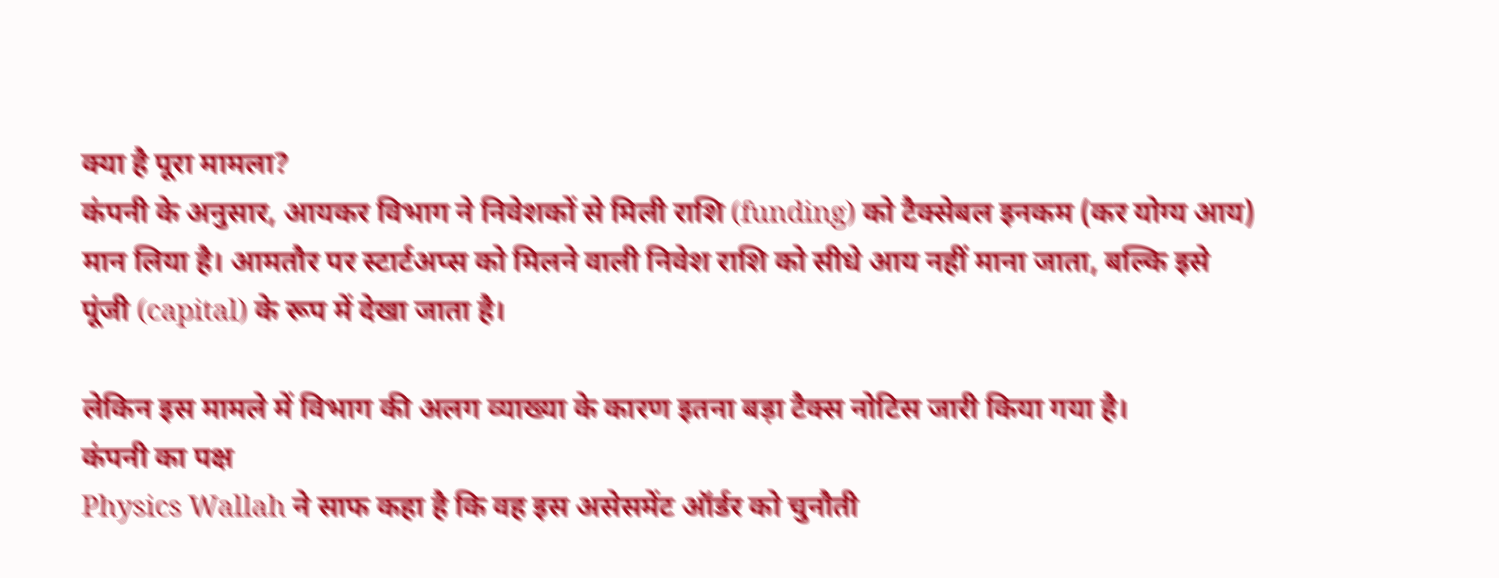क्या है पूरा मामला?
कंपनी के अनुसार, आयकर विभाग ने निवेशकों से मिली राशि (funding) को टैक्सेबल इनकम (कर योग्य आय) मान लिया है। आमतौर पर स्टार्टअप्स को मिलने वाली निवेश राशि को सीधे आय नहीं माना जाता, बल्कि इसे पूंजी (capital) के रूप में देखा जाता है।

लेकिन इस मामले में विभाग की अलग व्याख्या के कारण इतना बड़ा टैक्स नोटिस जारी किया गया है।
कंपनी का पक्ष
Physics Wallah ने साफ कहा है कि वह इस असेसमेंट ऑर्डर को चुनौती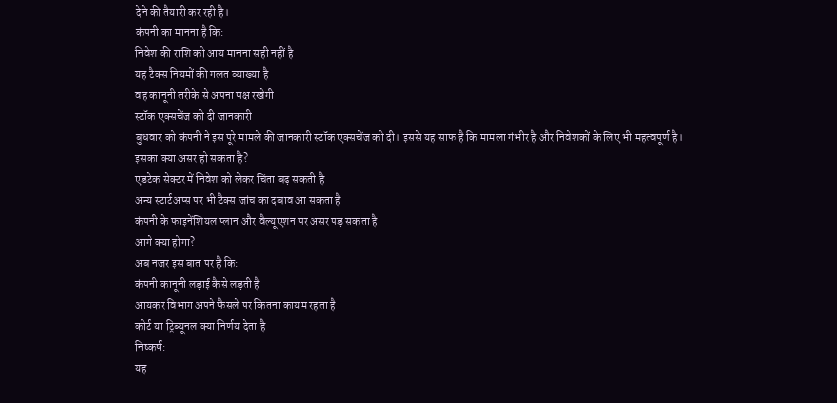देने की तैयारी कर रही है।
कंपनी का मानना है कि:
निवेश की राशि को आय मानना सही नहीं है
यह टैक्स नियमों की गलत व्याख्या है
वह कानूनी तरीके से अपना पक्ष रखेगी
स्टॉक एक्सचेंज को दी जानकारी
बुधवार को कंपनी ने इस पूरे मामले की जानकारी स्टॉक एक्सचेंज को दी। इससे यह साफ है कि मामला गंभीर है और निवेशकों के लिए भी महत्वपूर्ण है।
इसका क्या असर हो सकता है?
एडटेक सेक्टर में निवेश को लेकर चिंता बढ़ सकती है
अन्य स्टार्टअप्स पर भी टैक्स जांच का दबाव आ सकता है
कंपनी के फाइनेंशियल प्लान और वैल्यूएशन पर असर पड़ सकता है
आगे क्या होगा?
अब नजर इस बात पर है कि:
कंपनी कानूनी लड़ाई कैसे लड़ती है
आयकर विभाग अपने फैसले पर कितना कायम रहता है
कोर्ट या ट्रिब्यूनल क्या निर्णय देता है
निष्कर्ष:
यह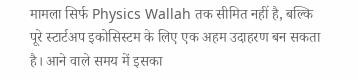मामला सिर्फ Physics Wallah तक सीमित नहीं है, बल्कि पूरे स्टार्टअप इकोसिस्टम के लिए एक अहम उदाहरण बन सकता है। आने वाले समय में इसका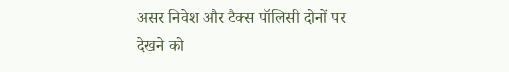असर निवेश और टैक्स पॉलिसी दोनों पर देखने को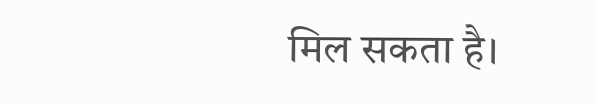मिल सकता है।